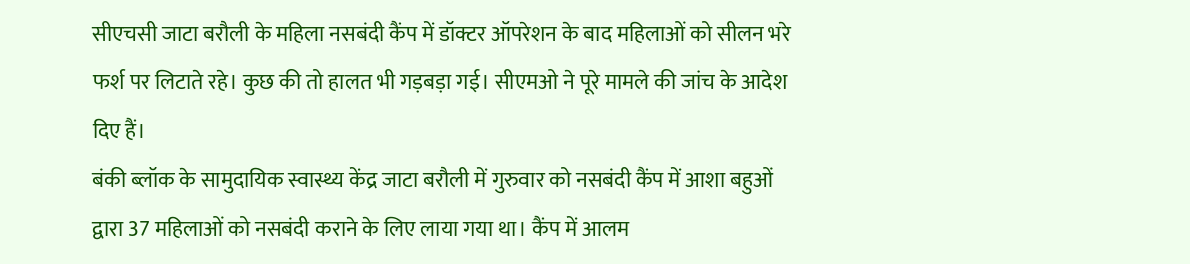सीएचसी जाटा बरौली के महिला नसबंदी कैंप में डॉक्टर ऑपरेशन के बाद महिलाओं को सीलन भरे फर्श पर लिटाते रहे। कुछ की तो हालत भी गड़बड़ा गई। सीएमओ ने पूरे मामले की जांच के आदेश दिए हैं।
बंकी ब्लॉक के सामुदायिक स्वास्थ्य केंद्र जाटा बरौली में गुरुवार को नसबंदी कैंप में आशा बहुओं द्वारा 37 महिलाओं को नसबंदी कराने के लिए लाया गया था। कैंप में आलम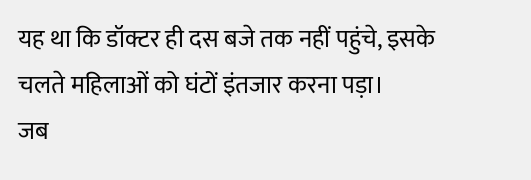यह था कि डॉक्टर ही दस बजे तक नहीं पहुंचे, इसके चलते महिलाओं को घंटों इंतजार करना पड़ा।
जब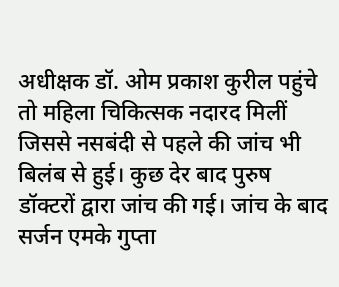अधीक्षक डॉ. ओम प्रकाश कुरील पहुंचे तो महिला चिकित्सक नदारद मिलीं जिससे नसबंदी से पहले की जांच भी बिलंब से हुई। कुछ देर बाद पुरुष डॉक्टरों द्वारा जांच की गई। जांच के बाद सर्जन एमके गुप्ता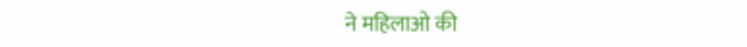ने महिलाओ की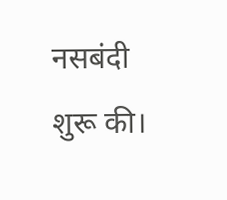नसबंदी शुरू की।